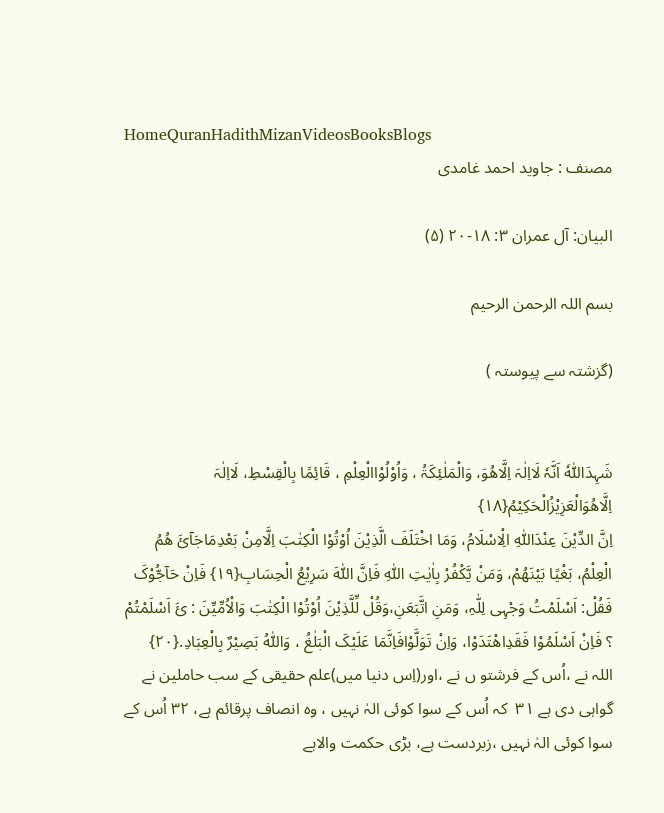HomeQuranHadithMizanVideosBooksBlogs
مصنف : جاوید احمد غامدی

البیان: آل عمران ۳: ۱۸-۲۰ (۵)

بسم اللہ الرحمن الرحیم

(گزشتہ سے پیوستہ )


شَہِدَاللّٰہٗ اَنَّہٗ لَااِلٰہَ اِلَّاھُوَ، وَالْمَلٰئِکَۃُ ، وَاُوْلُوْاالْعِلْمِ ، قَائِمًا بِالْقِسْطِ، لَااِلٰہَ اِلَّاھُوَالْعَزِیْزُالْحَکِیْمُ{۱۸}
اِنَّ الدِّیْنَ عِنْدَاللّٰہِ الِْاسْلَامُ، وَمَا اخْتَلَفَ الَّذِیْنَ اُوْتُوْا الْکِتٰبَ اِلَّامِنْ بَعْدِمَاجَآئَ ھُمُ الْعِلْمُ، بَغْیًا بَیْنَھُمْ، وَمَنْ یَّکْفُرْ بِاٰیٰتِ اللّٰہِ فَاِنَّ اللّٰہَ سَرِیْعُ الْحِسَابِ{۱۹} فَاِنْ حَآجُّوْکَ فَقُلْ: اَسْلَمْتُ وَجْہِی لِلّٰہِ، وَمَنِ اتَّبَعَنِ،وَقُلْ لِّلَّذِیْنَ اُوْتُوْا الْکِتٰبَ وَالْاُمِّیِّنَ : ئَ اَسْلَمْتُمْ ؟ فَاِنْ اَسْلَمُوْا فَقَدِاھْتَدَوْا، وَاِنْ تَوَلَّوْافَاِنَّمَا عَلَیْکَ الْبَلٰغُ ، وَاللّٰہُ بَصِیْرٌ بِالْعِبَادِ.{۲۰}
اللہ نے ،اُس کے فرشتو ں نے ،اور(اِس دنیا میں)علم حقیقی کے سب حاملین نے گواہی دی ہے ۳۱  کہ اُس کے سوا کوئی الہٰ نہیں ، وہ انصاف پرقائم ہے، ۳۲ اُس کے سوا کوئی الہٰ نہیں ،زبردست ہے، بڑی حکمت والاہے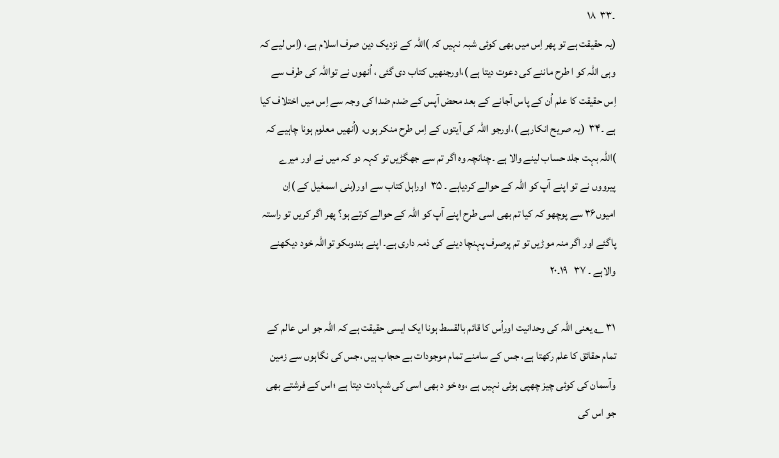۔۳۳  ۱۸
(یہ حقیقت ہے تو پھر اِس میں بھی کوئی شبہ نہیں کہ )اللہ کے نزدیک دین صرف اسلام ہے، (اِس لیے کہ وہی اللہ کو ا طرح ماننے کی دعوت دیتا ہے )،اورجنھیں کتاب دی گئی ، اُنھوں نے تواللہ کی طرف سے اِس حقیقت کا علم اُن کے پاس آجانے کے بعد محض آپس کے ضدم ضدا کی وجہ سے اِس میں اختلاف کیا ہے ۔۳۴  (یہ صریح انکارہے )،اورجو اللہ کی آیتوں کے اِس طرح منکر ہوں، (اُنھیں معلوم ہونا چاہیے کہ )اللہ بہت جلد حساب لینے والا ہے ۔چنانچہ وہ اگر تم سے جھگڑیں تو کہہ دو کہ میں نے اور میرے پیرووں نے تو اپنے آپ کو اللہ کے حوالے کردیاہے ۔ ۳۵  اوراہل کتاب سے اور(بنی اسمعٰیل کے )اِن امیوں۳۶ سے پوچھو کہ کیا تم بھی اسی طرح اپنے آپ کو اللہ کے حوالے کرتے ہو؟ پھر اگر کریں تو راستہ پاگئے اور اگر منہ موڑیں تو تم پرصرف پہنچا دینے کی ذمہ داری ہے۔ اپنے بندوںکو تواللہ خود دیکھنے والاہے ۔ ۳۷   ۱۹۔۲۰

۳۱ ؎ یعنی اللہ کی وحدانیت اوراُس کا قائم بالقسط ہونا ایک ایسی حقیقت ہے کہ اللہ جو اس عالم کے تمام حقائق کا علم رکھتا ہے، جس کے سامنے تمام موجودات بے حجاب ہیں ،جس کی نگاہوں سے زمین وآسمان کی کوئی چیز چھپی ہوئی نہیں ہے ،وہ خو د بھی اسی کی شہادت دیتا ہے ؛اس کے فرشتے بھی جو اس کی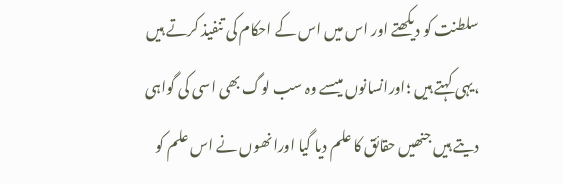سلطنت کو دیکھتے اور اس میں اس کے احکام کی تنفیذ کرتے ہیں ،یہی کہتے ہیں ؛اورانسانوں میںسے وہ سب لوگ بھی اسی کی گواہی دیتے ہیں جنھیں حقائق کا علم دیا گیا اورانھوں نے اس علم کو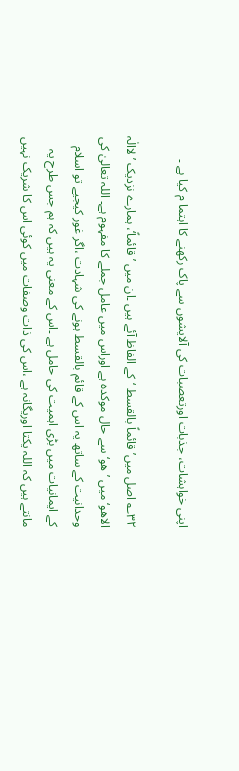اپنی خواہشات، جذبات اورتعصبات کی آلایشوں سے پاک رکھنے کا اہتما م کیا ہے ۔

۳۲؎ اصل میں’ قائماً بالقسط ‘کے الفاظ آئے ہیں ۔ان میں ’قائماً‘، ہمارے نزدیک ’لاالٰہ الاھو‘ میں ’ھو‘ سے حال موکدہ ہے اوراس میں عامل جملے کا مفہوم ہے۔ اللہ تعالیٰ کی وحدانیت کے ساتھ یہ اس کے قائم بالقسط ہونے کی شہادت ،اگر غور کیجیے تو اسلام کے ایمانیات میں بڑی اہمیت کی حامل ہے ۔اس کے معنی یہ ہیں کہ ہم جس طرح یہ مانتے ہیں کہ اللہ یکتا اوریگانہ ہے ،اس کی ذات وصفات میں کوئی اس کا شریک نہیں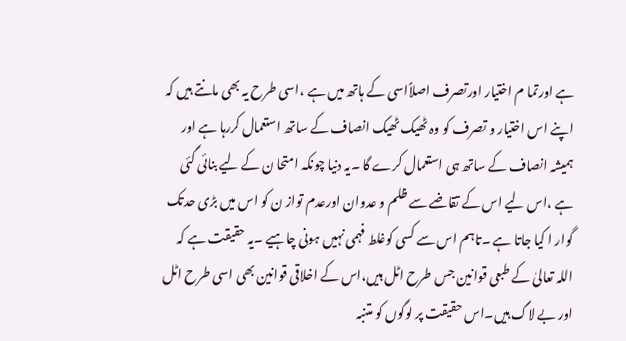ہے اورتما م اختیار اورتصرف اصلاًاسی کے ہاتھ میں ہے ،اسی طرح یہ بھی مانتے ہیں کہ اپنے اس اختیار و تصرف کو وہ ٹھیک ٹھیک انصاف کے ساتھ استعمال کررہا ہے اور ہمیشہ انصاف کے ساتھ ہی استعمال کرے گا ۔یہ دنیا چونکہ امتحا ن کے لیے بنائی گئی ہے ،اس لیے اس کے تقاضے سے ظلم و عدوان اورعدم تواز ن کو اس میں بڑی حدتک گوار ا کیا جاتا ہے ۔تاہم اس سے کسی کوغلط فہمی نہیں ہونی چاہیے ۔یہ حقیقت ہے کہ اللہ تعالیٰ کے طبعی قوانین جس طرح اٹل ہیں،اس کے اخلاقی قوانین بھی اسی طرح اٹل اور بے لاگ ہیں۔اس حقیقت پر لوگوں کو متنبہ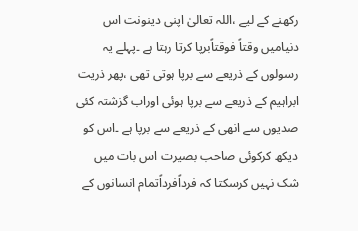رکھنے کے لیے ،اللہ تعالیٰ اپنی دینونت اس دنیامیں وقتاً فوقتاًبرپا کرتا رہتا ہے ۔پہلے یہ رسولوں کے ذریعے سے برپا ہوتی تھی ،پھر ذریت ابراہیم کے ذریعے سے برپا ہوئی اوراب گزشتہ کئی صدیوں سے انھی کے ذریعے سے برپا ہے ۔اس کو دیکھ کرکوئی صاحب بصیرت اس بات میں شک نہیں کرسکتا کہ فرداًفرداًتمام انسانوں کے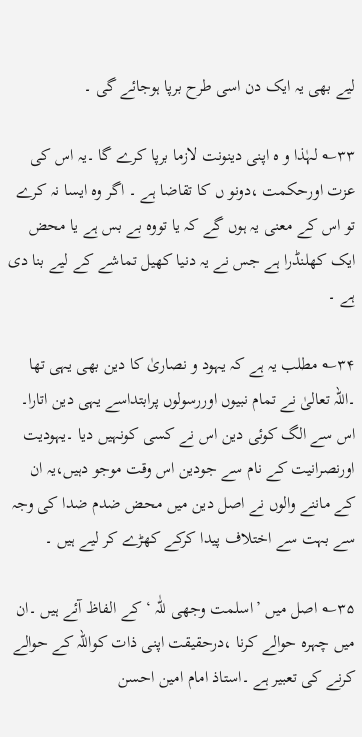لیے بھی یہ ایک دن اسی طرح برپا ہوجائے گی ۔

۳۳؎ لہٰذا و ہ اپنی دینونت لازما برپا کرے گا ۔یہ اس کی عزت اورحکمت ،دونو ں کا تقاضا ہے ۔ اگر وہ ایسا نہ کرے تو اس کے معنی یہ ہوں گے کہ یا تووہ بے بس ہے یا محض ایک کھلنڈرا ہے جس نے یہ دنیا کھیل تماشے کے لیے بنا دی ہے ۔

۳۴؎ مطلب یہ ہے کہ یہود و نصاریٰ کا دین بھی یہی تھا ۔اللہ تعالیٰ نے تمام نبیوں اوررسولوں پرابتداسے یہی دین اتارا۔ اس سے الگ کوئی دین اس نے کسی کونہیں دیا ۔یہودیت اورنصرانیت کے نام سے جودین اس وقت موجو دہیں،یہ ان کے ماننے والوں نے اصل دین میں محض ضدم ضدا کی وجہ سے بہت سے اختلاف پیدا کرکے کھڑے کر لیے ہیں ۔

۳۵؎ اصل میں ’اسلمت وجھی للّٰہ ‘ کے الفاظ آئے ہیں ۔ان میں چہرہ حوالے کرنا ،درحقیقت اپنی ذات کواللہ کے حوالے کرنے کی تعبیر ہے ۔استاذ امام امین احسن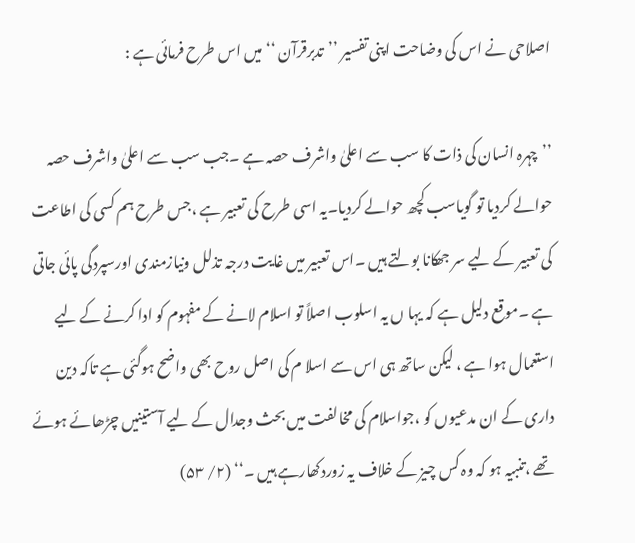اصلاحی نے اس کی وضاحت اپنی تفسیر ’’تدبرقرآن ‘‘میں اس طرح فرمائی ہے :

’’چہرہ انسان کی ذات کا سب سے اعلیٰ واشرف حصہ ہے ۔جب سب سے اعلیٰ واشرف حصہ حوالے کردیا تو گویاسب کچھ حوالے کردیا۔یہ اسی طرح کی تعبیر ہے ،جس طرح ہم کسی کی اطاعت کی تعبیر کے لیے سر جھکانا بولتے ہیں ۔اس تعبیر میں غایت درجہ تذلل ونیازمندی اورسپردگی پائی جاتی ہے ۔موقع دلیل ہے کہ یہا ں یہ اسلوب اصلاً تو اسلام لانے کے مفہوم کو ادا کرنے کے لیے استعمال ہوا ہے ، لیکن ساتھ ہی اس سے اسلا م کی اصل روح بھی واضح ہوگئی ہے تاکہ دین داری کے ان مدعیوں کو ،جواسلام کی مخالفت میں بحث وجدال کے لیے آستینیں چڑھائے ہوئے تھے ،تنبیہ ہو کہ وہ کس چیز کے خلاف یہ زوردکھارہے ہیں ۔‘‘ (۲/ ۵۳)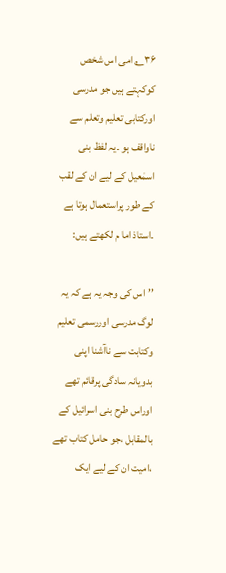۳۶؎ امی اس شخص کوکہتے ہیں جو مدرسی اورکتابی تعلیم وتعلم سے ناواقف ہو ۔یہ لفظ بنی اسمٰعیل کے لیے ان کے لقب کے طور پراستعمال ہوتا ہے ۔استاذ اما م لکھتے ہیں:

’’اس کی وجہ یہ ہے کہ یہ لوگ مدرسی اوررسمی تعلیم وکتابت سے ناآشنا اپنی بدویانہ سادگی پرقائم تھے اوراس طرح بنی اسرائیل کے بالمقابل ،جو حامل کتاب تھے ،امیت ان کے لیے ایک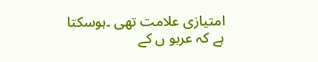امتیازی علامت تھی ۔ہوسکتا ہے کہ عربو ں کے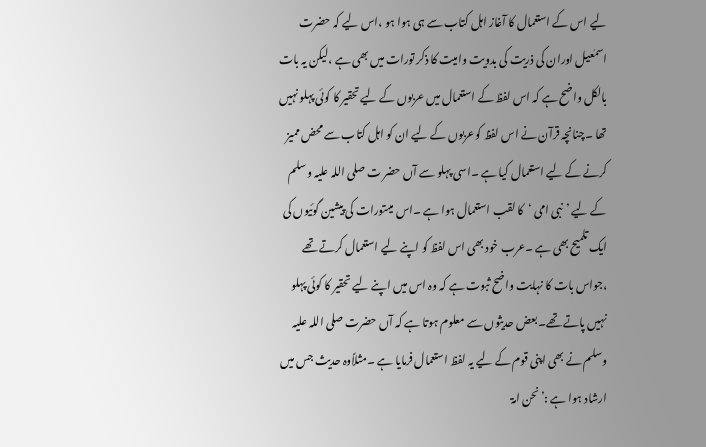لیے اس کے استعمال کا آغاز اہل کتاب سے ہی ہوا ہو ،اس لیے کہ حضرت اسمٰعیل اوران کی ذریت کی بدویت وامیت کا ذکر تورات میں بھی ہے ،لیکن یہ بات بالکل واضح ہے کہ اس لفظ کے استعمال میں عربوں کے لیے تحقیر کا کوئی پہلو نہیں تھا ۔چنانچہ قرآن نے اس لفظ کوعربوں کے لیے ان کو اہل کتاب سے محض ممیز کرنے کے لیے استعمال کیا ہے ۔اسی پہلو سے آں حضر ت صلی اللہ علیہ وسلم کے لیے ’نبی امی ‘کا لقب استعمال ہوا ہے ۔اس میںتورات کی پیشین گوئیوں کی ایک تلمیح بھی ہے ۔عرب خود بھی اس لفظ کو اپنے لیے استعمال کرتے تھے ،جواس بات کا نہایت واضح ثبوت ہے کہ وہ اس میں اپنے لیے تحقیر کا کوئی پہلو نہیں پاتے تھے۔ بعض حدیثوں سے معلوم ہوتا ہے کہ آں حضرت صلی اللہ علیہ وسلم نے بھی اپنی قوم کے لیے یہ لفظ استعمال فرمایا ہے ۔مثلاًوہ حدیث جس میں ارشاد ہوا ہے :’نحن امۃ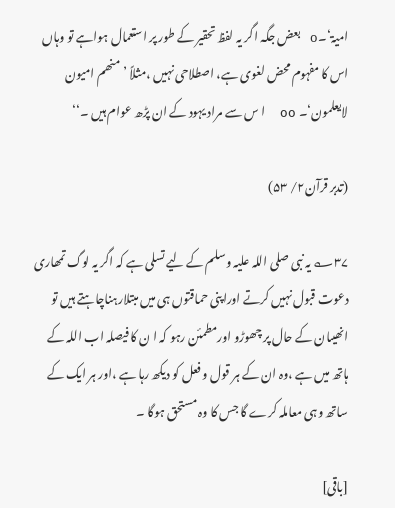امیۃ‘۔o    بعض جگہ اگر یہ لفظ تحقیر کے طور پر استعمال ہواہے تو وہاں اس کا مفہوم محض لغوی ہے، اصطلاحی نہیں ،مثلاً ’منھم امیون لایعلمون‘۔ oo     ا س سے مراد یہود کے ان پڑھ عوام ہیں ۔‘‘

(تدبر قرآن۲/ ۵۳)

۳۷؎ یہ نبی صلی اللہ علیہ وسلم کے لیے تسلی ہے کہ اگر یہ لوگ تمھاری دعوت قبول نہیں کرتے اوراپنی حماقتوں ہی میں مبتلارہناچاہتے ہیں تو انھیںان کے حال پر چھوڑو اورمطمئن رہو کہ ا ن کا فیصلہ اب اللہ کے ہاتھ میں ہے ،وہ ان کے ہر قول و فعل کو دیکھ رہا ہے ،اور ہر ایک کے ساتھ وہی معاملہ کرے گا جس کا وہ مستحق ہوگا ۔

[باقی]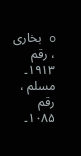o بخاری ، رقم ۱۹۱۳۔ مسلم ، رقم ۱۰۸۵۔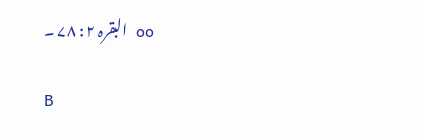oo  البقرہ ۲ : ۷۸ ۔

B